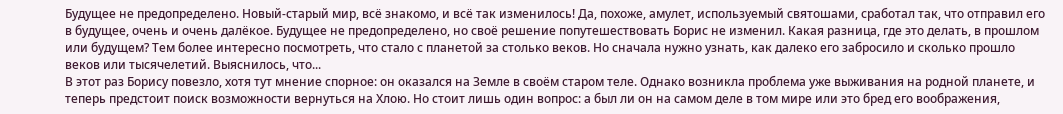Будущее не предопределено. Новый-старый мир, всё знакомо, и всё так изменилось! Да, похоже, амулет, используемый святошами, сработал так, что отправил его в будущее, очень и очень далёкое. Будущее не предопределено, но своё решение попутешествовать Борис не изменил. Какая разница, где это делать, в прошлом или будущем? Тем более интересно посмотреть, что стало с планетой за столько веков. Но сначала нужно узнать, как далеко его забросило и сколько прошло веков или тысячелетий. Выяснилось, что...
В этот раз Борису повезло, хотя тут мнение спорное: он оказался на Земле в своём старом теле. Однако возникла проблема уже выживания на родной планете, и теперь предстоит поиск возможности вернуться на Хлою. Но стоит лишь один вопрос: а был ли он на самом деле в том мире или это бред его воображения,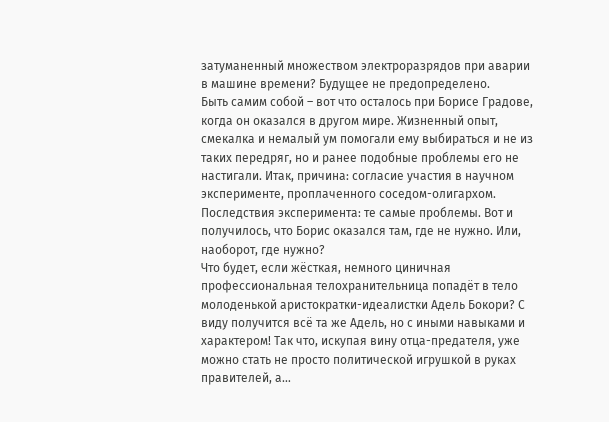затуманенный множеством электроразрядов при аварии в машине времени? Будущее не предопределено.
Быть самим собой – вот что осталось при Борисе Градове, когда он оказался в другом мире. Жизненный опыт, смекалка и немалый ум помогали ему выбираться и не из таких передряг, но и ранее подобные проблемы его не настигали. Итак, причина: согласие участия в научном эксперименте, проплаченного соседом-олигархом. Последствия эксперимента: те самые проблемы. Вот и получилось, что Борис оказался там, где не нужно. Или, наоборот, где нужно?
Что будет, если жёсткая, немного циничная профессиональная телохранительница попадёт в тело молоденькой аристократки-идеалистки Адель Бокори? С виду получится всё та же Адель, но с иными навыками и характером! Так что, искупая вину отца-предателя, уже можно стать не просто политической игрушкой в руках правителей, а…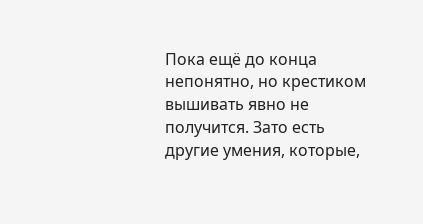Пока ещё до конца непонятно, но крестиком вышивать явно не получится. Зато есть другие умения, которые,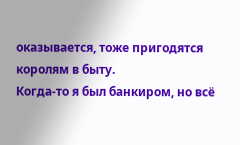оказывается, тоже пригодятся королям в быту.
Когда-то я был банкиром, но всё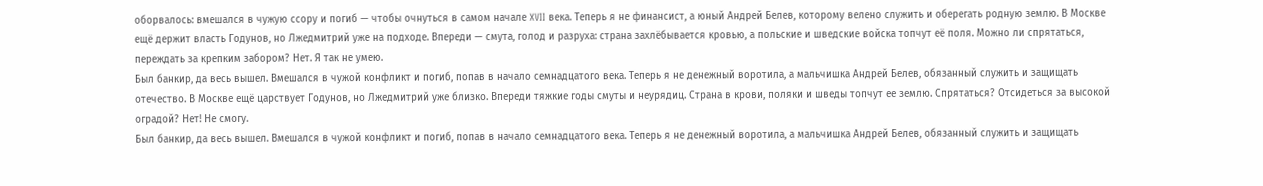оборвалось: вмешался в чужую ссору и погиб — чтобы очнуться в самом начале XVII века. Теперь я не финансист, а юный Андрей Белев, которому велено служить и оберегать родную землю. В Москве ещё держит власть Годунов, но Лжедмитрий уже на подходе. Впереди — смута, голод и разруха: страна захлёбывается кровью, а польские и шведские войска топчут её поля. Можно ли спрятаться, переждать за крепким забором? Нет. Я так не умею.
Был банкир, да весь вышел. Вмешался в чужой конфликт и погиб, попав в начало семнадцатого века. Теперь я не денежный воротила, а мальчишка Андрей Белев, обязанный служить и защищать отечество. В Москве ещё царствует Годунов, но Лжедмитрий уже близко. Впереди тяжкие годы смуты и неурядиц. Страна в крови, поляки и шведы топчут ее землю. Спрятаться? Отсидеться за высокой оградой? Нет! Не смогу.
Был банкир, да весь вышел. Вмешался в чужой конфликт и погиб, попав в начало семнадцатого века. Теперь я не денежный воротила, а мальчишка Андрей Белев, обязанный служить и защищать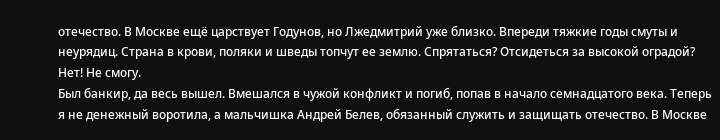отечество. В Москве ещё царствует Годунов, но Лжедмитрий уже близко. Впереди тяжкие годы смуты и неурядиц. Страна в крови, поляки и шведы топчут ее землю. Спрятаться? Отсидеться за высокой оградой? Нет! Не смогу.
Был банкир, да весь вышел. Вмешался в чужой конфликт и погиб, попав в начало семнадцатого века. Теперь я не денежный воротила, а мальчишка Андрей Белев, обязанный служить и защищать отечество. В Москве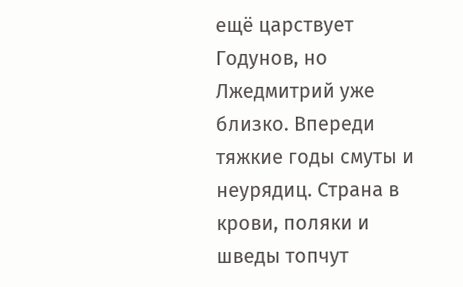ещё царствует Годунов, но Лжедмитрий уже близко. Впереди тяжкие годы смуты и неурядиц. Страна в крови, поляки и шведы топчут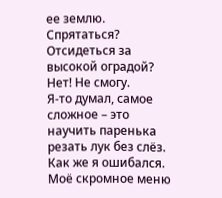ее землю. Спрятаться? Отсидеться за высокой оградой? Нет! Не смогу.
Я-то думал, самое сложное – это научить паренька резать лук без слёз. Как же я ошибался. Моё скромное меню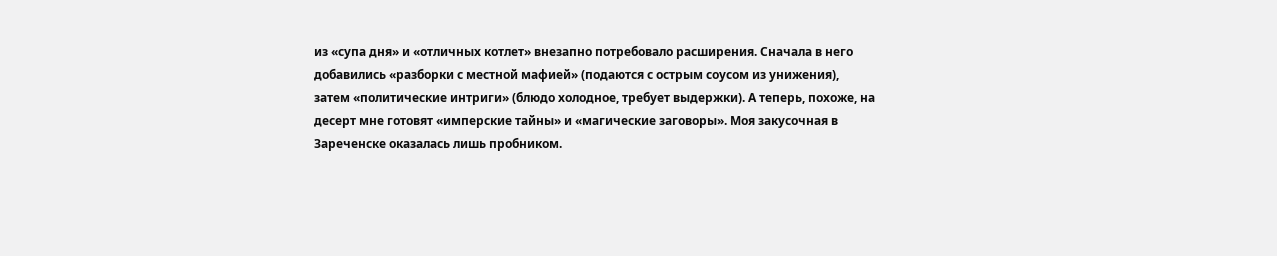из «супа дня» и «отличных котлет» внезапно потребовало расширения. Сначала в него добавились «разборки с местной мафией» (подаются с острым соусом из унижения), затем «политические интриги» (блюдо холодное, требует выдержки). А теперь, похоже, на десерт мне готовят «имперские тайны» и «магические заговоры». Моя закусочная в Зареченске оказалась лишь пробником.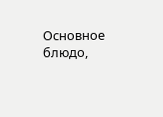Основное блюдо,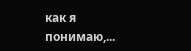как я понимаю,...